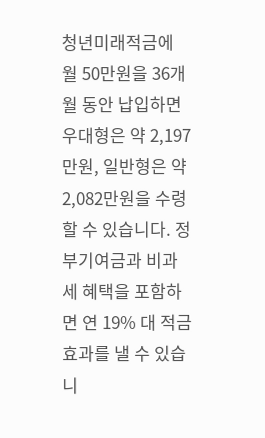청년미래적금에 월 50만원을 36개월 동안 납입하면 우대형은 약 2,197만원, 일반형은 약 2,082만원을 수령할 수 있습니다. 정부기여금과 비과세 혜택을 포함하면 연 19% 대 적금 효과를 낼 수 있습니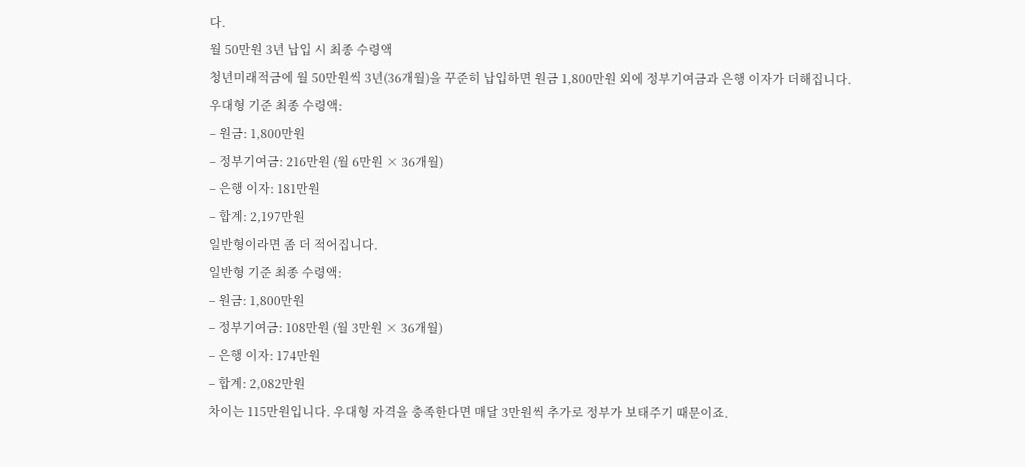다.
월 50만원 3년 납입 시 최종 수령액
청년미래적금에 월 50만원씩 3년(36개월)을 꾸준히 납입하면 원금 1,800만원 외에 정부기여금과 은행 이자가 더해집니다.
우대형 기준 최종 수령액:
– 원금: 1,800만원
– 정부기여금: 216만원 (월 6만원 × 36개월)
– 은행 이자: 181만원
– 합계: 2,197만원
일반형이라면 좀 더 적어집니다.
일반형 기준 최종 수령액:
– 원금: 1,800만원
– 정부기여금: 108만원 (월 3만원 × 36개월)
– 은행 이자: 174만원
– 합계: 2,082만원
차이는 115만원입니다. 우대형 자격을 충족한다면 매달 3만원씩 추가로 정부가 보태주기 때문이죠.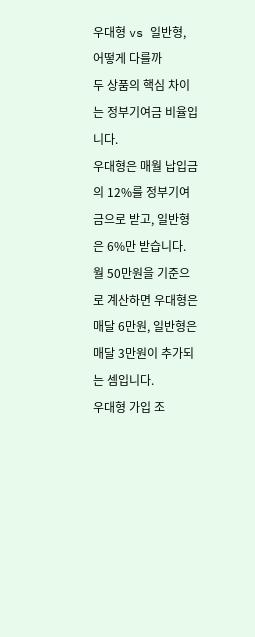우대형 vs 일반형, 어떻게 다를까
두 상품의 핵심 차이는 정부기여금 비율입니다.
우대형은 매월 납입금의 12%를 정부기여금으로 받고, 일반형은 6%만 받습니다. 월 50만원을 기준으로 계산하면 우대형은 매달 6만원, 일반형은 매달 3만원이 추가되는 셈입니다.
우대형 가입 조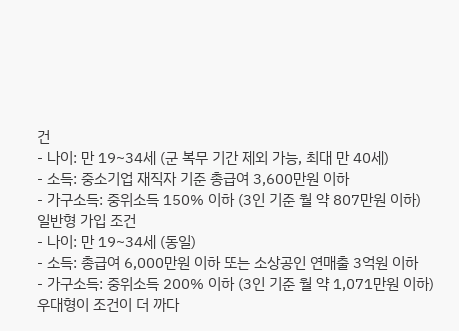건
- 나이: 만 19~34세 (군 복무 기간 제외 가능, 최대 만 40세)
- 소득: 중소기업 재직자 기준 총급여 3,600만원 이하
- 가구소득: 중위소득 150% 이하 (3인 기준 월 약 807만원 이하)
일반형 가입 조건
- 나이: 만 19~34세 (동일)
- 소득: 총급여 6,000만원 이하 또는 소상공인 연매출 3억원 이하
- 가구소득: 중위소득 200% 이하 (3인 기준 월 약 1,071만원 이하)
우대형이 조건이 더 까다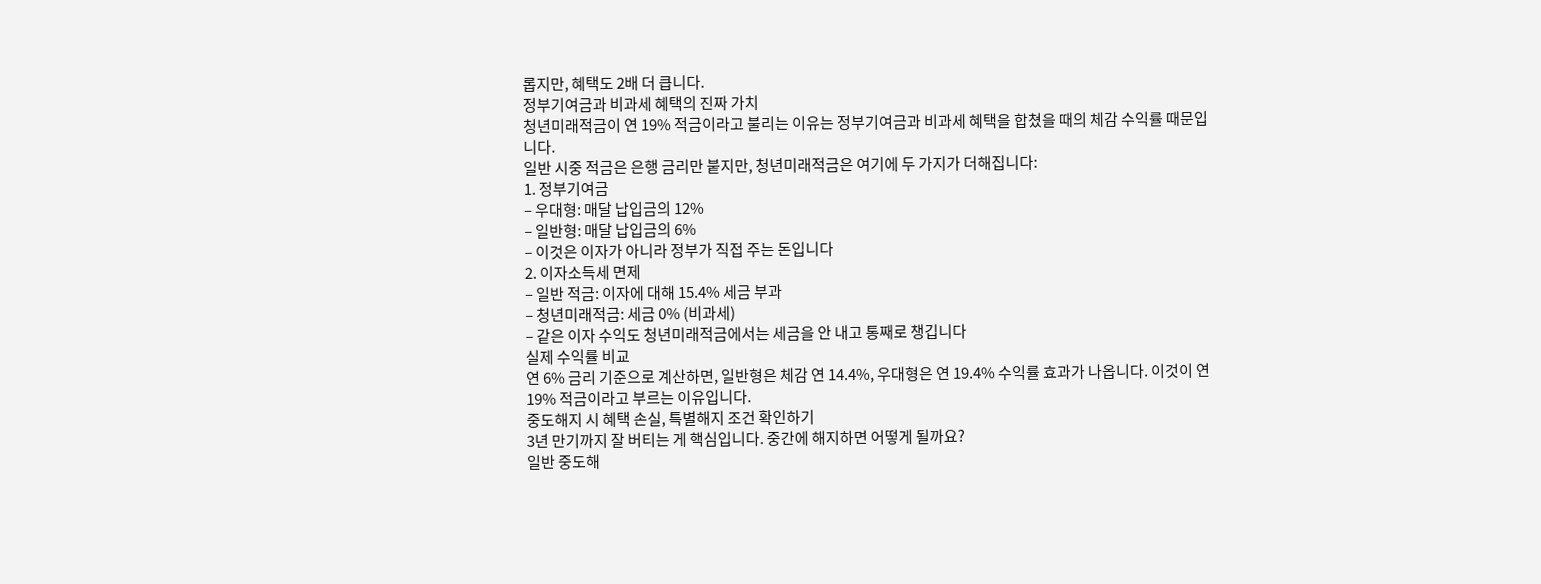롭지만, 혜택도 2배 더 큽니다.
정부기여금과 비과세 혜택의 진짜 가치
청년미래적금이 연 19% 적금이라고 불리는 이유는 정부기여금과 비과세 혜택을 합쳤을 때의 체감 수익률 때문입니다.
일반 시중 적금은 은행 금리만 붙지만, 청년미래적금은 여기에 두 가지가 더해집니다:
1. 정부기여금
– 우대형: 매달 납입금의 12%
– 일반형: 매달 납입금의 6%
– 이것은 이자가 아니라 정부가 직접 주는 돈입니다
2. 이자소득세 면제
– 일반 적금: 이자에 대해 15.4% 세금 부과
– 청년미래적금: 세금 0% (비과세)
– 같은 이자 수익도 청년미래적금에서는 세금을 안 내고 통째로 챙깁니다
실제 수익률 비교
연 6% 금리 기준으로 계산하면, 일반형은 체감 연 14.4%, 우대형은 연 19.4% 수익률 효과가 나옵니다. 이것이 연 19% 적금이라고 부르는 이유입니다.
중도해지 시 혜택 손실, 특별해지 조건 확인하기
3년 만기까지 잘 버티는 게 핵심입니다. 중간에 해지하면 어떻게 될까요?
일반 중도해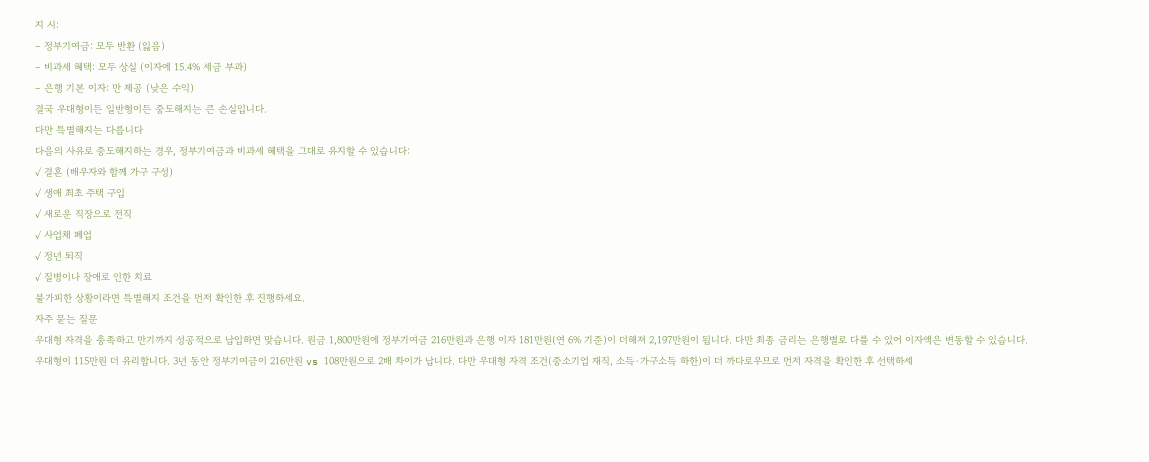지 시:
– 정부기여금: 모두 반환 (잃음)
– 비과세 혜택: 모두 상실 (이자에 15.4% 세금 부과)
– 은행 기본 이자: 만 제공 (낮은 수익)
결국 우대형이든 일반형이든 중도해지는 큰 손실입니다.
다만 특별해지는 다릅니다
다음의 사유로 중도해지하는 경우, 정부기여금과 비과세 혜택을 그대로 유지할 수 있습니다:
✓ 결혼 (배우자와 함께 가구 구성)
✓ 생애 최초 주택 구입
✓ 새로운 직장으로 전직
✓ 사업체 폐업
✓ 정년 퇴직
✓ 질병이나 장애로 인한 치료
불가피한 상황이라면 특별해지 조건을 먼저 확인한 후 진행하세요.
자주 묻는 질문
우대형 자격을 충족하고 만기까지 성공적으로 납입하면 맞습니다. 원금 1,800만원에 정부기여금 216만원과 은행 이자 181만원(연 6% 기준)이 더해져 2,197만원이 됩니다. 다만 최종 금리는 은행별로 다를 수 있어 이자액은 변동할 수 있습니다.
우대형이 115만원 더 유리합니다. 3년 동안 정부기여금이 216만원 vs 108만원으로 2배 차이가 납니다. 다만 우대형 자격 조건(중소기업 재직, 소득·가구소득 하한)이 더 까다로우므로 먼저 자격을 확인한 후 선택하세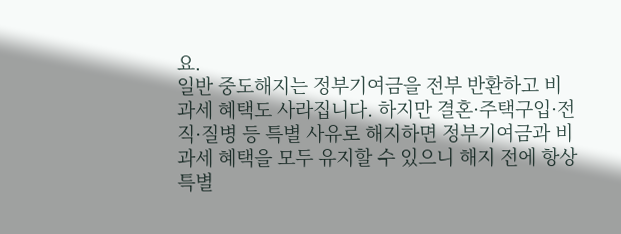요.
일반 중도해지는 정부기여금을 전부 반환하고 비과세 혜택도 사라집니다. 하지만 결혼·주택구입·전직·질병 등 특별 사유로 해지하면 정부기여금과 비과세 혜택을 모두 유지할 수 있으니 해지 전에 항상 특별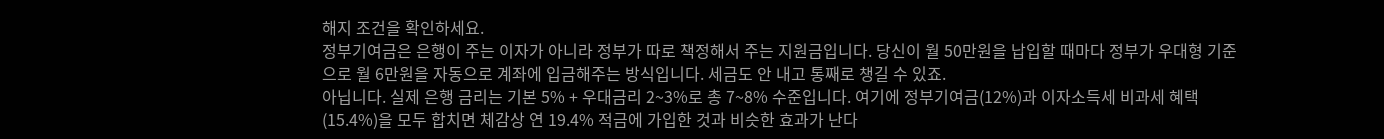해지 조건을 확인하세요.
정부기여금은 은행이 주는 이자가 아니라 정부가 따로 책정해서 주는 지원금입니다. 당신이 월 50만원을 납입할 때마다 정부가 우대형 기준으로 월 6만원을 자동으로 계좌에 입금해주는 방식입니다. 세금도 안 내고 통째로 챙길 수 있죠.
아닙니다. 실제 은행 금리는 기본 5% + 우대금리 2~3%로 총 7~8% 수준입니다. 여기에 정부기여금(12%)과 이자소득세 비과세 혜택(15.4%)을 모두 합치면 체감상 연 19.4% 적금에 가입한 것과 비슷한 효과가 난다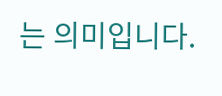는 의미입니다.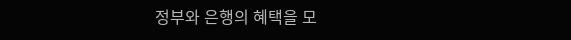정부와 은행의 혜택을 모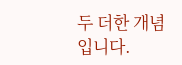두 더한 개념입니다.